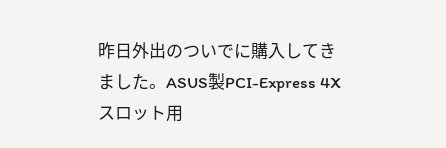昨日外出のついでに購入してきました。ASUS製PCI-Express 4Xスロット用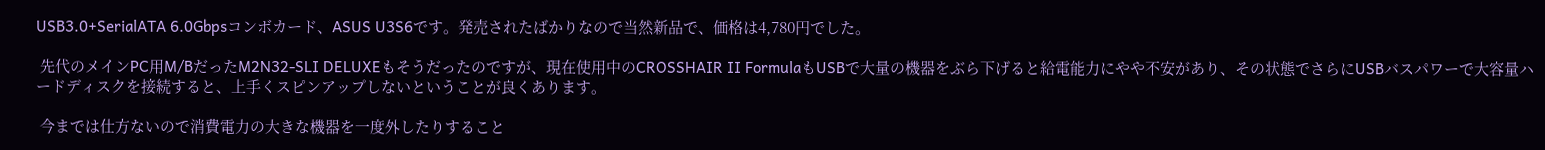USB3.0+SerialATA 6.0Gbpsコンボカード、ASUS U3S6です。発売されたばかりなので当然新品で、価格は4,780円でした。

 先代のメインPC用M/BだったM2N32-SLI DELUXEもそうだったのですが、現在使用中のCROSSHAIR II FormulaもUSBで大量の機器をぶら下げると給電能力にやや不安があり、その状態でさらにUSBバスパワーで大容量ハードディスクを接続すると、上手くスピンアップしないということが良くあります。

 今までは仕方ないので消費電力の大きな機器を一度外したりすること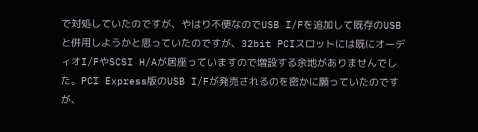で対処していたのですが、やはり不便なのでUSB I/Fを追加して既存のUSBと併用しようかと思っていたのですが、32bit PCIスロットには既にオーディオI/FやSCSI H/Aが居座っていますので増設する余地がありませんでした。PCI Express版のUSB I/Fが発売されるのを密かに願っていたのですが、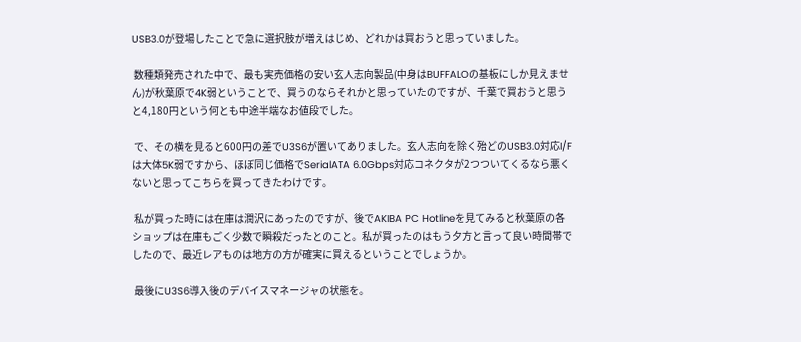USB3.0が登場したことで急に選択肢が増えはじめ、どれかは買おうと思っていました。

 数種類発売された中で、最も実売価格の安い玄人志向製品(中身はBUFFALOの基板にしか見えません)が秋葉原で4K弱ということで、買うのならそれかと思っていたのですが、千葉で買おうと思うと4,180円という何とも中途半端なお値段でした。

 で、その横を見ると600円の差でU3S6が置いてありました。玄人志向を除く殆どのUSB3.0対応I/Fは大体5K弱ですから、ほぼ同じ価格でSerialATA 6.0Gbps対応コネクタが2つついてくるなら悪くないと思ってこちらを買ってきたわけです。

 私が買った時には在庫は潤沢にあったのですが、後でAKIBA PC Hotlineを見てみると秋葉原の各ショップは在庫もごく少数で瞬殺だったとのこと。私が買ったのはもう夕方と言って良い時間帯でしたので、最近レアものは地方の方が確実に買えるということでしょうか。

 最後にU3S6導入後のデバイスマネージャの状態を。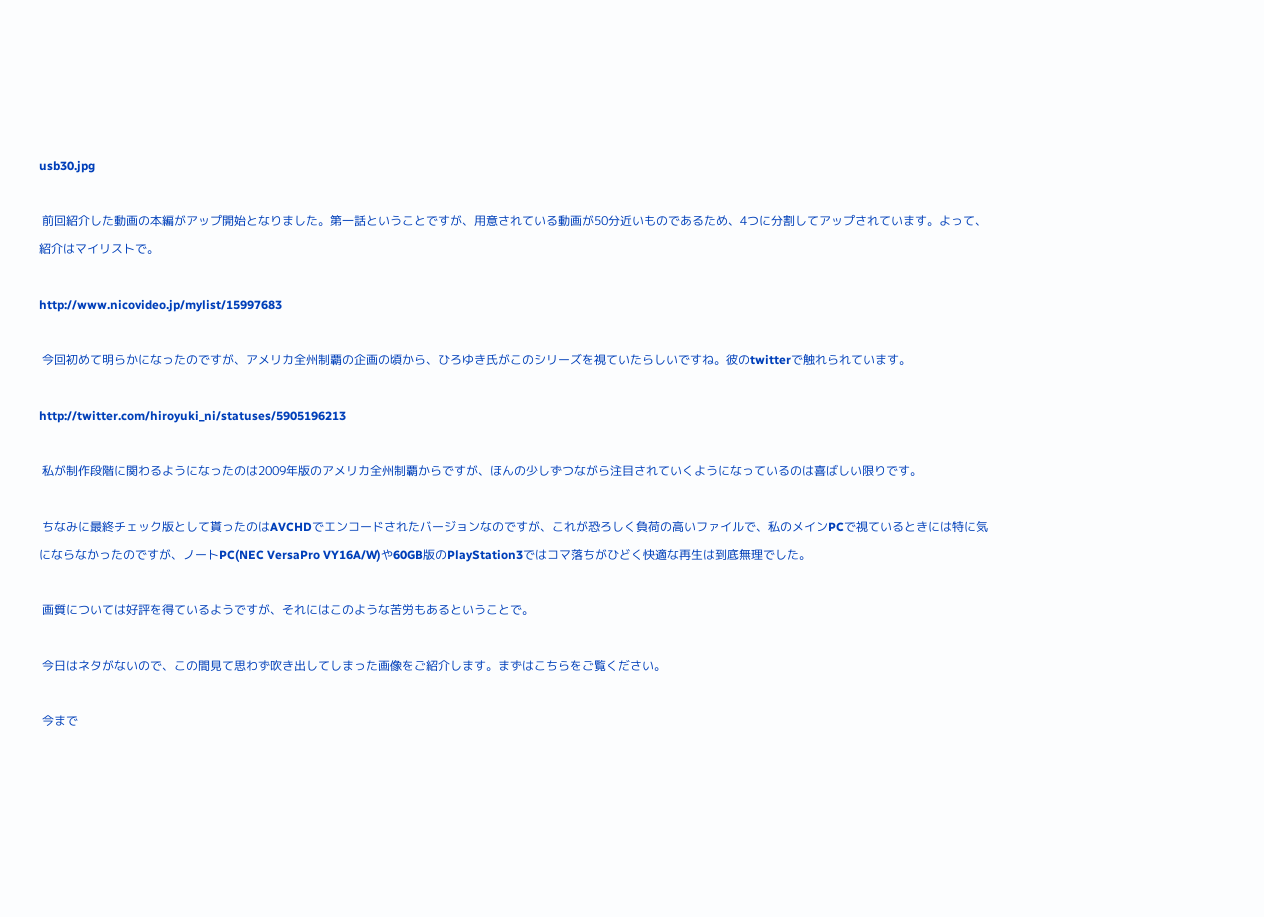usb30.jpg

 前回紹介した動画の本編がアップ開始となりました。第一話ということですが、用意されている動画が50分近いものであるため、4つに分割してアップされています。よって、紹介はマイリストで。

http://www.nicovideo.jp/mylist/15997683

 今回初めて明らかになったのですが、アメリカ全州制覇の企画の頃から、ひろゆき氏がこのシリーズを視ていたらしいですね。彼のtwitterで触れられています。

http://twitter.com/hiroyuki_ni/statuses/5905196213

 私が制作段階に関わるようになったのは2009年版のアメリカ全州制覇からですが、ほんの少しずつながら注目されていくようになっているのは喜ばしい限りです。

 ちなみに最終チェック版として貰ったのはAVCHDでエンコードされたバージョンなのですが、これが恐ろしく負荷の高いファイルで、私のメインPCで視ているときには特に気にならなかったのですが、ノートPC(NEC VersaPro VY16A/W)や60GB版のPlayStation3ではコマ落ちがひどく快適な再生は到底無理でした。

 画質については好評を得ているようですが、それにはこのような苦労もあるということで。

 今日はネタがないので、この間見て思わず吹き出してしまった画像をご紹介します。まずはこちらをご覧ください。

 今まで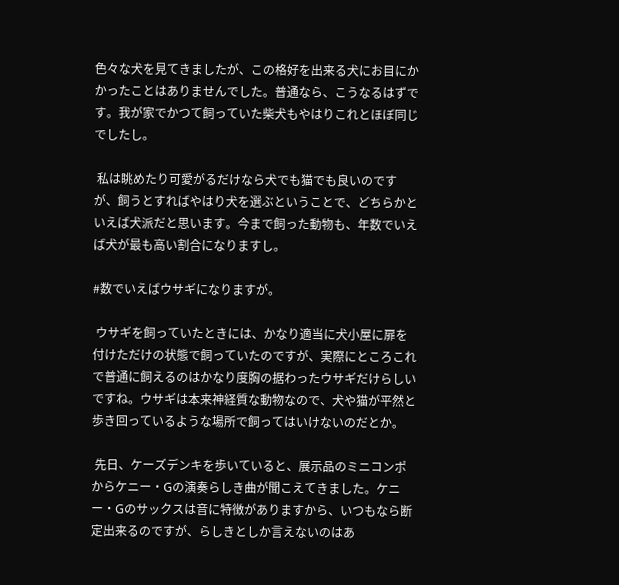色々な犬を見てきましたが、この格好を出来る犬にお目にかかったことはありませんでした。普通なら、こうなるはずです。我が家でかつて飼っていた柴犬もやはりこれとほぼ同じでしたし。

 私は眺めたり可愛がるだけなら犬でも猫でも良いのですが、飼うとすればやはり犬を選ぶということで、どちらかといえば犬派だと思います。今まで飼った動物も、年数でいえば犬が最も高い割合になりますし。

#数でいえばウサギになりますが。

 ウサギを飼っていたときには、かなり適当に犬小屋に扉を付けただけの状態で飼っていたのですが、実際にところこれで普通に飼えるのはかなり度胸の据わったウサギだけらしいですね。ウサギは本来神経質な動物なので、犬や猫が平然と歩き回っているような場所で飼ってはいけないのだとか。

 先日、ケーズデンキを歩いていると、展示品のミニコンポからケニー・Gの演奏らしき曲が聞こえてきました。ケニー・Gのサックスは音に特徴がありますから、いつもなら断定出来るのですが、らしきとしか言えないのはあ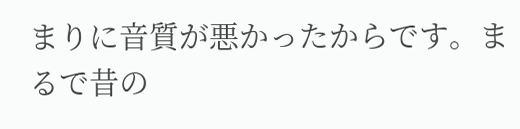まりに音質が悪かったからです。まるで昔の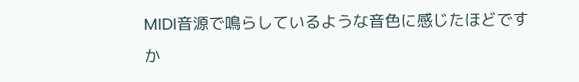MIDI音源で鳴らしているような音色に感じたほどですか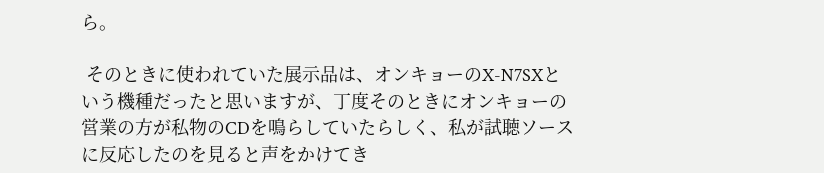ら。

 そのときに使われていた展示品は、オンキョーのX-N7SXという機種だったと思いますが、丁度そのときにオンキョーの営業の方が私物のCDを鳴らしていたらしく、私が試聴ソースに反応したのを見ると声をかけてき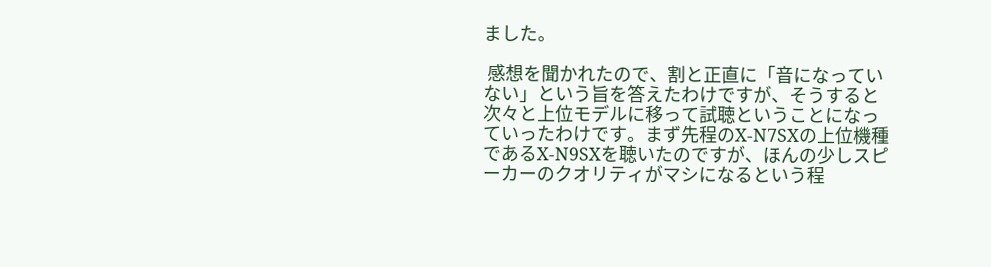ました。

 感想を聞かれたので、割と正直に「音になっていない」という旨を答えたわけですが、そうすると次々と上位モデルに移って試聴ということになっていったわけです。まず先程のX-N7SXの上位機種であるX-N9SXを聴いたのですが、ほんの少しスピーカーのクオリティがマシになるという程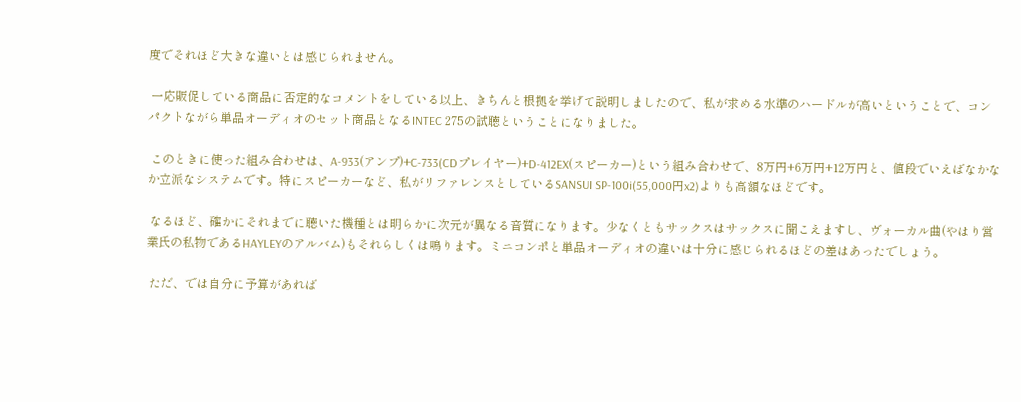度でそれほど大きな違いとは感じられません。

 一応販促している商品に否定的なコメントをしている以上、きちんと根拠を挙げて説明しましたので、私が求める水準のハードルが高いということで、コンパクトながら単品オーディオのセット商品となるINTEC 275の試聴ということになりました。

 このときに使った組み合わせは、A-933(アンプ)+C-733(CDプレイヤー)+D-412EX(スピーカー)という組み合わせで、8万円+6万円+12万円と、値段でいえばなかなか立派なシステムです。特にスピーカーなど、私がリファレンスとしているSANSUI SP-100i(55,000円x2)よりも高額なほどです。

 なるほど、確かにそれまでに聴いた機種とは明らかに次元が異なる音質になります。少なくともサックスはサックスに聞こえますし、ヴォーカル曲(やはり営業氏の私物であるHAYLEYのアルバム)もそれらしくは鳴ります。ミニコンポと単品オーディオの違いは十分に感じられるほどの差はあったでしょう。

 ただ、では自分に予算があれば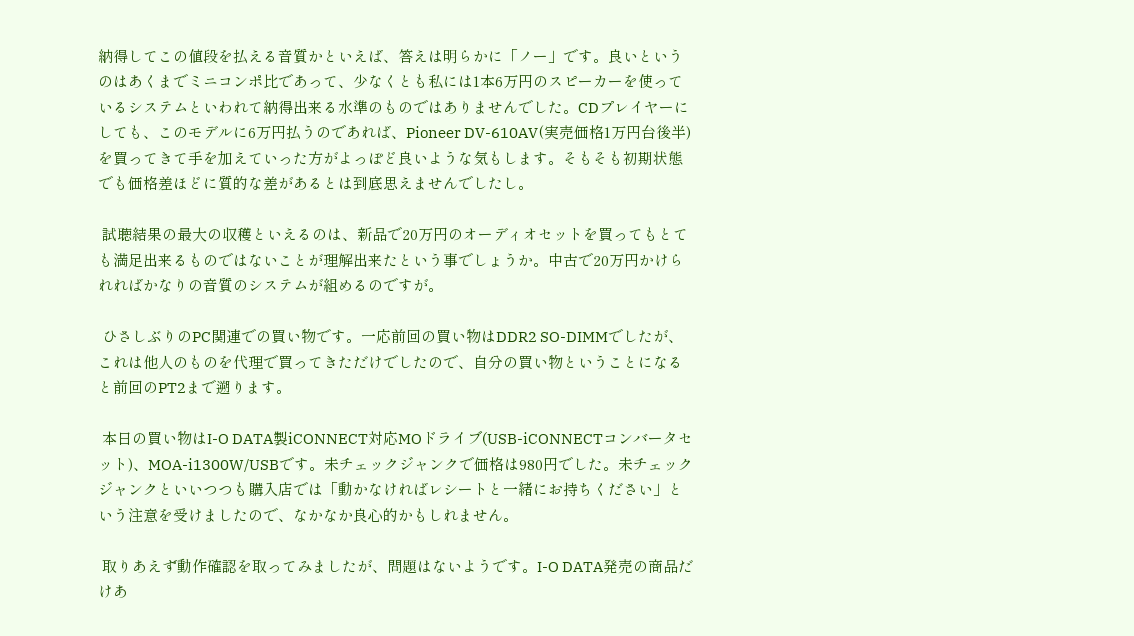納得してこの値段を払える音質かといえば、答えは明らかに「ノー」です。良いというのはあくまでミニコンポ比であって、少なくとも私には1本6万円のスピーカーを使っているシステムといわれて納得出来る水準のものではありませんでした。CDプレイヤーにしても、このモデルに6万円払うのであれば、Pioneer DV-610AV(実売価格1万円台後半)を買ってきて手を加えていった方がよっぽど良いような気もします。そもそも初期状態でも価格差ほどに質的な差があるとは到底思えませんでしたし。

 試聴結果の最大の収穫といえるのは、新品で20万円のオーディオセットを買ってもとても満足出来るものではないことが理解出来たという事でしょうか。中古で20万円かけられればかなりの音質のシステムが組めるのですが。

 ひさしぶりのPC関連での買い物です。一応前回の買い物はDDR2 SO-DIMMでしたが、これは他人のものを代理で買ってきただけでしたので、自分の買い物ということになると前回のPT2まで遡ります。

 本日の買い物はI-O DATA製iCONNECT対応MOドライブ(USB-iCONNECTコンバータセット)、MOA-i1300W/USBです。未チェックジャンクで価格は980円でした。未チェックジャンクといいつつも購入店では「動かなければレシートと一緒にお持ちください」という注意を受けましたので、なかなか良心的かもしれません。

 取りあえず動作確認を取ってみましたが、問題はないようです。I-O DATA発売の商品だけあ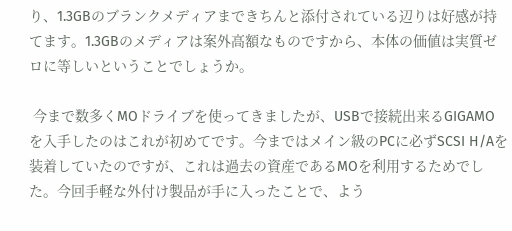り、1.3GBのブランクメディアまできちんと添付されている辺りは好感が持てます。1.3GBのメディアは案外高額なものですから、本体の価値は実質ゼロに等しいということでしょうか。

 今まで数多くMOドライブを使ってきましたが、USBで接続出来るGIGAMOを入手したのはこれが初めてです。今まではメイン級のPCに必ずSCSI H/Aを装着していたのですが、これは過去の資産であるMOを利用するためでした。今回手軽な外付け製品が手に入ったことで、よう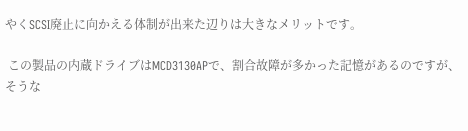やくSCSI廃止に向かえる体制が出来た辺りは大きなメリットです。

 この製品の内蔵ドライブはMCD3130APで、割合故障が多かった記憶があるのですが、そうな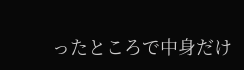ったところで中身だけ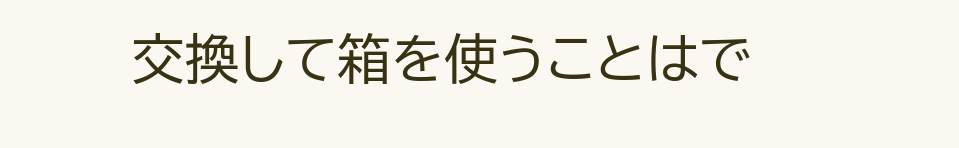交換して箱を使うことはで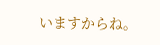いますからね。